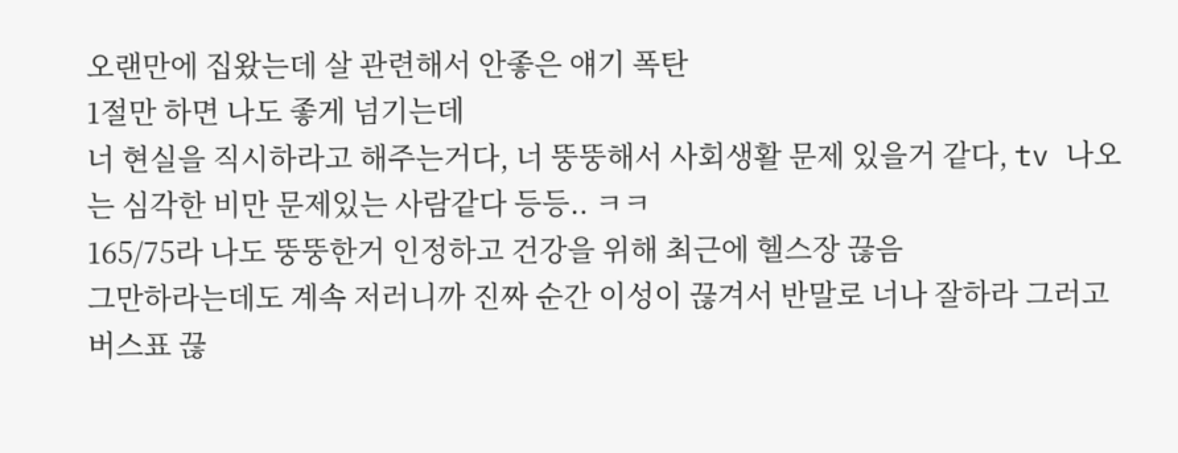오랜만에 집왔는데 살 관련해서 안좋은 얘기 폭탄
1절만 하면 나도 좋게 넘기는데
너 현실을 직시하라고 해주는거다, 너 뚱뚱해서 사회생활 문제 있을거 같다, tv 나오는 심각한 비만 문제있는 사람같다 등등.. ㅋㅋ
165/75라 나도 뚱뚱한거 인정하고 건강을 위해 최근에 헬스장 끊음
그만하라는데도 계속 저러니까 진짜 순간 이성이 끊겨서 반말로 너나 잘하라 그러고 버스표 끊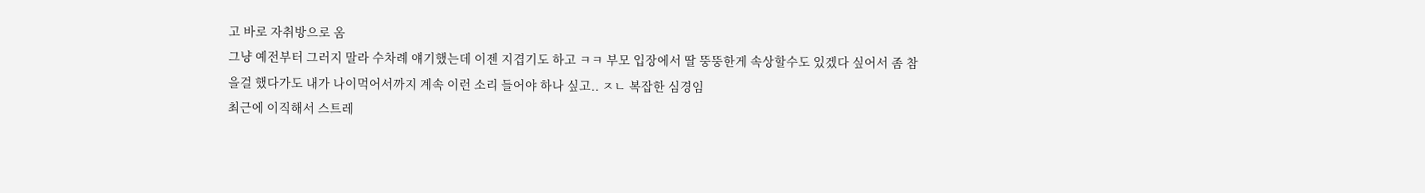고 바로 자취방으로 옴
그냥 예전부터 그러지 말라 수차례 얘기했는데 이젠 지겹기도 하고 ㅋㅋ 부모 입장에서 딸 뚱뚱한게 속상할수도 있겠다 싶어서 좀 참을걸 했다가도 내가 나이먹어서까지 계속 이런 소리 들어야 하나 싶고.. ㅈㄴ 복잡한 심경임
최근에 이직해서 스트레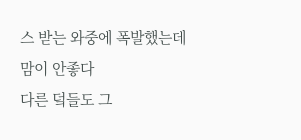스 받는 와중에 폭발했는데 맘이 안좋다
다른 덬들도 그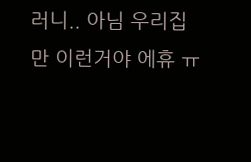러니.. 아님 우리집만 이런거야 에휴 ㅠ